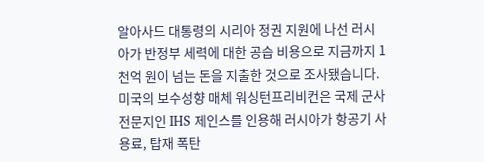알아사드 대통령의 시리아 정권 지원에 나선 러시아가 반정부 세력에 대한 공습 비용으로 지금까지 1천억 원이 넘는 돈을 지출한 것으로 조사됐습니다.
미국의 보수성향 매체 워싱턴프리비컨은 국제 군사 전문지인 IHS 제인스를 인용해 러시아가 항공기 사용료, 탑재 폭탄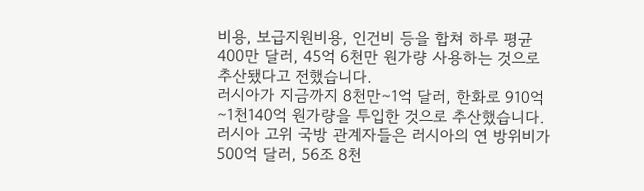비용, 보급지원비용, 인건비 등을 합쳐 하루 평균 400만 달러, 45억 6천만 원가량 사용하는 것으로 추산됐다고 전했습니다.
러시아가 지금까지 8천만∼1억 달러, 한화로 910억∼1천140억 원가량을 투입한 것으로 추산했습니다.
러시아 고위 국방 관계자들은 러시아의 연 방위비가 500억 달러, 56조 8천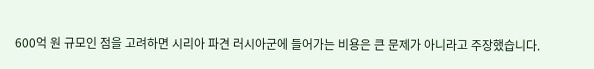600억 원 규모인 점을 고려하면 시리아 파견 러시아군에 들어가는 비용은 큰 문제가 아니라고 주장했습니다.